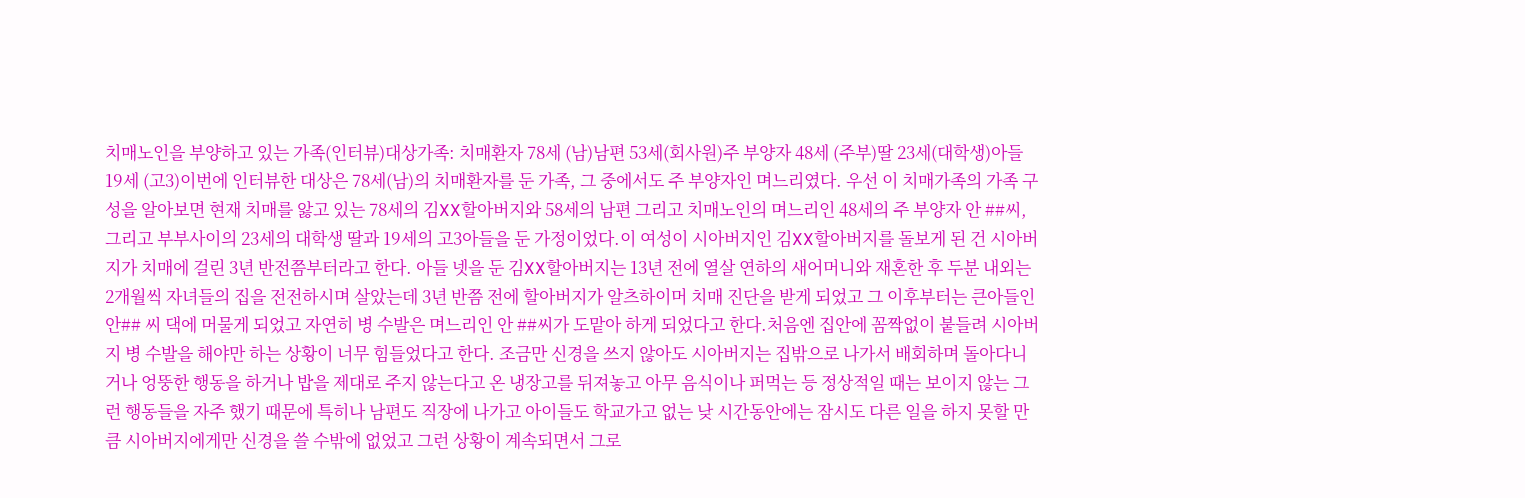치매노인을 부양하고 있는 가족(인터뷰)대상가족: 치매환자 78세 (남)남편 53세(회사원)주 부양자 48세 (주부)딸 23세(대학생)아들 19세 (고3)이번에 인터뷰한 대상은 78세(남)의 치매환자를 둔 가족, 그 중에서도 주 부양자인 며느리였다. 우선 이 치매가족의 가족 구성을 알아보면 현재 치매를 앓고 있는 78세의 김XX할아버지와 58세의 남편 그리고 치매노인의 며느리인 48세의 주 부양자 안 ##씨, 그리고 부부사이의 23세의 대학생 딸과 19세의 고3아들을 둔 가정이었다.이 여성이 시아버지인 김XX할아버지를 돌보게 된 건 시아버지가 치매에 걸린 3년 반전쯤부터라고 한다. 아들 넷을 둔 김XX할아버지는 13년 전에 열살 연하의 새어머니와 재혼한 후 두분 내외는 2개월씩 자녀들의 집을 전전하시며 살았는데 3년 반쯤 전에 할아버지가 알츠하이머 치매 진단을 받게 되었고 그 이후부터는 큰아들인 안## 씨 댁에 머물게 되었고 자연히 병 수발은 며느리인 안 ##씨가 도맡아 하게 되었다고 한다.처음엔 집안에 꼼짝없이 붙들려 시아버지 병 수발을 해야만 하는 상황이 너무 힘들었다고 한다. 조금만 신경을 쓰지 않아도 시아버지는 집밖으로 나가서 배회하며 돌아다니거나 엉뚱한 행동을 하거나 밥을 제대로 주지 않는다고 온 냉장고를 뒤져놓고 아무 음식이나 퍼먹는 등 정상적일 때는 보이지 않는 그런 행동들을 자주 했기 때문에 특히나 남편도 직장에 나가고 아이들도 학교가고 없는 낮 시간동안에는 잠시도 다른 일을 하지 못할 만큼 시아버지에게만 신경을 쓸 수밖에 없었고 그런 상황이 계속되면서 그로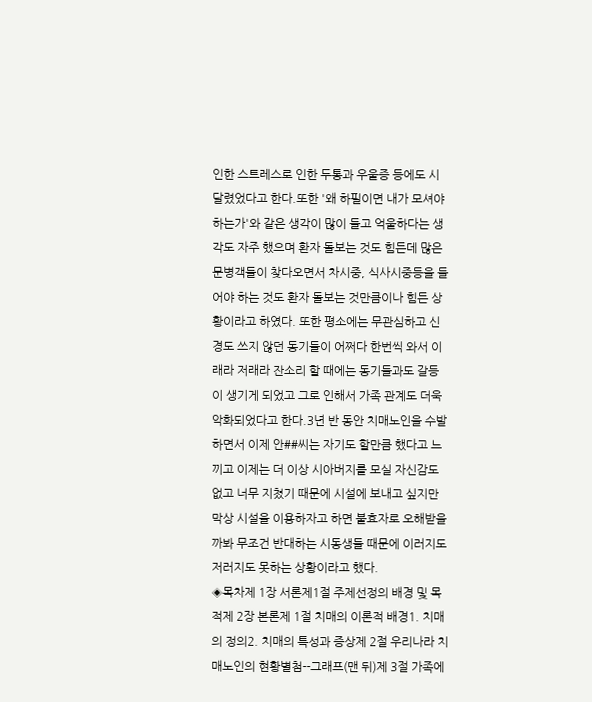인한 스트레스로 인한 두통과 우울증 등에도 시달렸었다고 한다.또한 '왜 하필이면 내가 모셔야 하는가'와 같은 생각이 많이 들고 억울하다는 생각도 자주 했으며 환자 돌보는 것도 힘든데 많은 문병객들이 찾다오면서 차시중, 식사시중등을 들어야 하는 것도 환자 돌보는 것만큼이나 힘든 상황이라고 하였다. 또한 평소에는 무관심하고 신경도 쓰지 않던 동기들이 어쩌다 한번씩 와서 이래라 저래라 잔소리 할 때에는 동기들과도 갈등이 생기게 되었고 그로 인해서 가족 관계도 더욱 악화되었다고 한다.3년 반 동안 치매노인을 수발하면서 이제 안##씨는 자기도 할만큼 했다고 느끼고 이제는 더 이상 시아버지를 모실 자신감도 없고 너무 지쳤기 때문에 시설에 보내고 싶지만 막상 시설을 이용하자고 하면 불효자로 오해받을까봐 무조건 반대하는 시동생들 때문에 이러지도 저러지도 못하는 상황이라고 했다.
◈목차제 1장 서론제1절 주제선정의 배경 및 목적제 2장 본론제 1절 치매의 이론적 배경1. 치매의 정의2. 치매의 특성과 증상제 2절 우리나라 치매노인의 현황별첨--그래프(맨 뒤)제 3절 가족에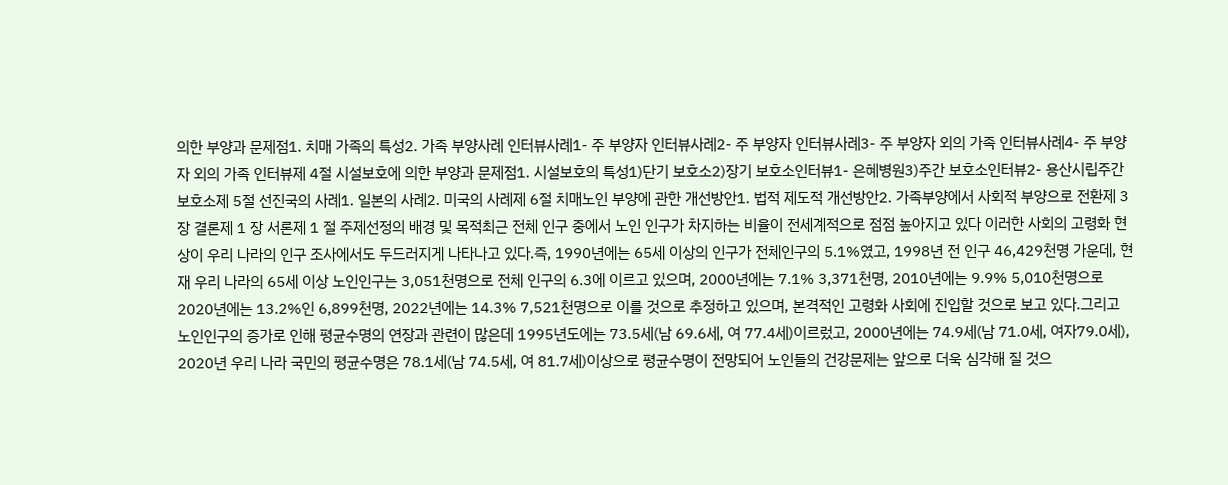의한 부양과 문제점1. 치매 가족의 특성2. 가족 부양사례 인터뷰사례1- 주 부양자 인터뷰사례2- 주 부양자 인터뷰사례3- 주 부양자 외의 가족 인터뷰사례4- 주 부양자 외의 가족 인터뷰제 4절 시설보호에 의한 부양과 문제점1. 시설보호의 특성1)단기 보호소2)장기 보호소인터뷰1- 은혜병원3)주간 보호소인터뷰2- 용산시립주간보호소제 5절 선진국의 사례1. 일본의 사례2. 미국의 사례제 6절 치매노인 부양에 관한 개선방안1. 법적 제도적 개선방안2. 가족부양에서 사회적 부양으로 전환제 3장 결론제 1 장 서론제 1 절 주제선정의 배경 및 목적최근 전체 인구 중에서 노인 인구가 차지하는 비율이 전세계적으로 점점 높아지고 있다 이러한 사회의 고령화 현상이 우리 나라의 인구 조사에서도 두드러지게 나타나고 있다.즉, 1990년에는 65세 이상의 인구가 전체인구의 5.1%였고, 1998년 전 인구 46,429천명 가운데, 현재 우리 나라의 65세 이상 노인인구는 3,051천명으로 전체 인구의 6.3에 이르고 있으며, 2000년에는 7.1% 3,371천명, 2010년에는 9.9% 5,010천명으로 2020년에는 13.2%인 6,899천명, 2022년에는 14.3% 7,521천명으로 이를 것으로 추정하고 있으며, 본격적인 고령화 사회에 진입할 것으로 보고 있다.그리고 노인인구의 증가로 인해 평균수명의 연장과 관련이 많은데 1995년도에는 73.5세(남 69.6세, 여 77.4세)이르렀고, 2000년에는 74.9세(남 71.0세, 여자79.0세), 2020년 우리 나라 국민의 평균수명은 78.1세(남 74.5세, 여 81.7세)이상으로 평균수명이 전망되어 노인들의 건강문제는 앞으로 더욱 심각해 질 것으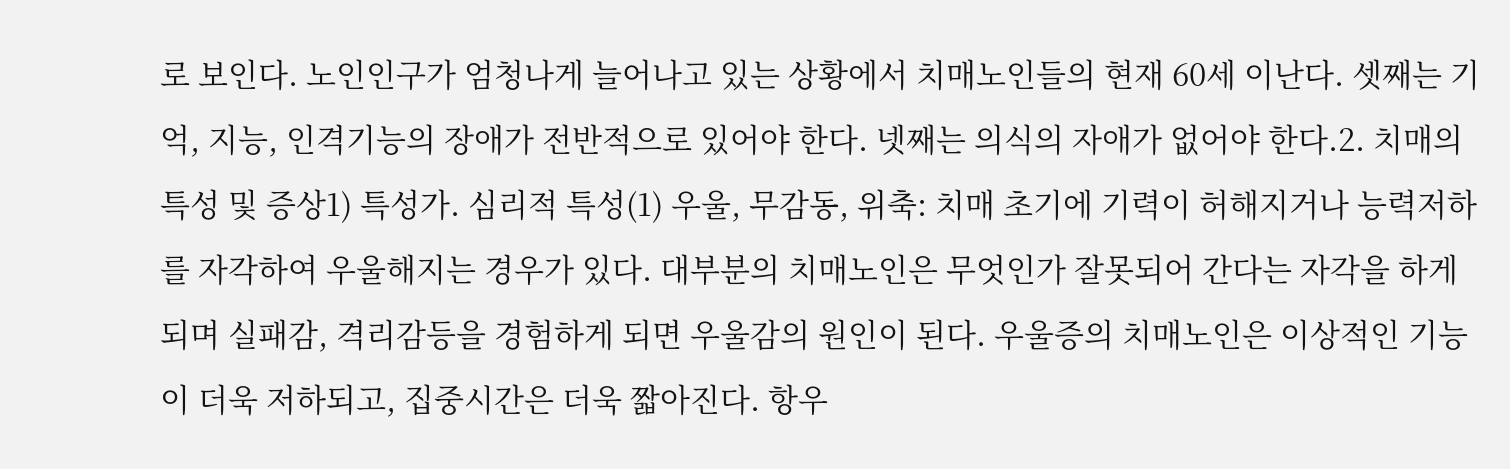로 보인다. 노인인구가 엄청나게 늘어나고 있는 상황에서 치매노인들의 현재 60세 이난다. 셋째는 기억, 지능, 인격기능의 장애가 전반적으로 있어야 한다. 넷째는 의식의 자애가 없어야 한다.2. 치매의 특성 및 증상1) 특성가. 심리적 특성(1) 우울, 무감동, 위축: 치매 초기에 기력이 허해지거나 능력저하를 자각하여 우울해지는 경우가 있다. 대부분의 치매노인은 무엇인가 잘못되어 간다는 자각을 하게 되며 실패감, 격리감등을 경험하게 되면 우울감의 원인이 된다. 우울증의 치매노인은 이상적인 기능이 더욱 저하되고, 집중시간은 더욱 짧아진다. 항우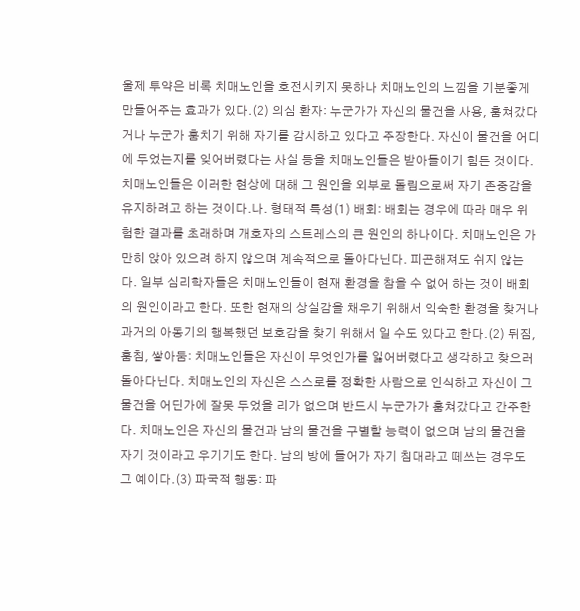울제 투약은 비록 치매노인을 호전시키지 못하나 치매노인의 느낌을 기분좋게 만들어주는 효과가 있다.(2) 의심 환자: 누군가가 자신의 물건을 사용, 훔쳐갔다거나 누군가 훔치기 위해 자기를 감시하고 있다고 주장한다. 자신이 물건을 어디에 두었는지를 잊어버렸다는 사실 등을 치매노인들은 받아들이기 힘든 것이다. 치매노인들은 이러한 현상에 대해 그 원인을 외부로 돌림으로써 자기 존중감을 유지하려고 하는 것이다.나. 형태적 특성(1) 배회: 배회는 경우에 따라 매우 위험한 결과를 초래하며 개호자의 스트레스의 큰 원인의 하나이다. 치매노인은 가만히 앉아 있으려 하지 않으며 계속적으로 돌아다닌다. 피곤해져도 쉬지 않는다. 일부 심리학자들은 치매노인들이 현재 환경을 참을 수 없어 하는 것이 배회의 원인이라고 한다. 또한 현재의 상실감을 채우기 위해서 익숙한 환경을 찾거나 과거의 아동기의 행복했던 보호감을 찾기 위해서 일 수도 있다고 한다.(2) 뒤짐, 훔침, 쌓아둠: 치매노인들은 자신이 무엇인가를 잃어버렸다고 생각하고 찾으러 돌아다닌다. 치매노인의 자신은 스스로를 정확한 사람으로 인식하고 자신이 그 물건을 어딘가에 잘못 두었을 리가 없으며 반드시 누군가가 훔쳐갔다고 간주한다. 치매노인은 자신의 물건과 남의 물건을 구별할 능력이 없으며 남의 물건을 자기 것이라고 우기기도 한다. 남의 방에 들어가 자기 침대라고 떼쓰는 경우도 그 예이다.(3) 파국적 행동: 파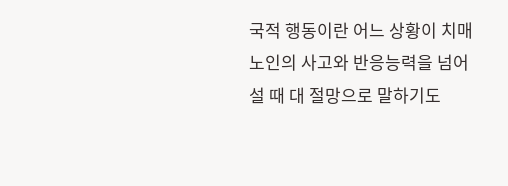국적 행동이란 어느 상황이 치매노인의 사고와 반응능력을 넘어설 때 대 절망으로 말하기도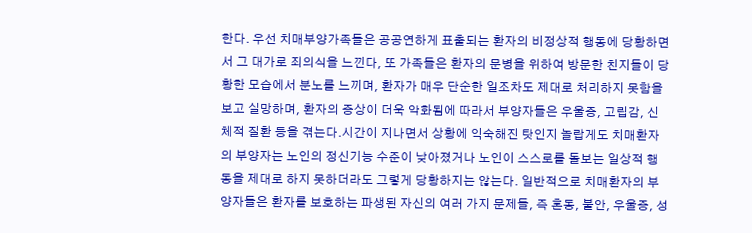한다. 우선 치매부양가족들은 공공연하게 표출되는 환자의 비정상적 행동에 당황하면서 그 대가로 죄의식을 느낀다, 또 가족들은 환자의 문병을 위하여 방문한 친지들이 당황한 모습에서 분노를 느끼며, 환자가 매우 단순한 일조차도 제대로 처리하지 못함을 보고 실망하며, 환자의 증상이 더욱 악화됨에 따라서 부양자들은 우울증, 고립감, 신체적 질환 등을 겪는다.시간이 지나면서 상황에 익숙해진 탓인지 놀랍게도 치매환자의 부양자는 노인의 정신기능 수준이 낮아졌거나 노인이 스스로를 돌보는 일상적 행동을 제대로 하지 못하더라도 그렇게 당황하지는 않는다. 일반적으로 치매환자의 부양자들은 환자를 보호하는 파생된 자신의 여러 가지 문제들, 즉 혼동, 불안, 우울증, 성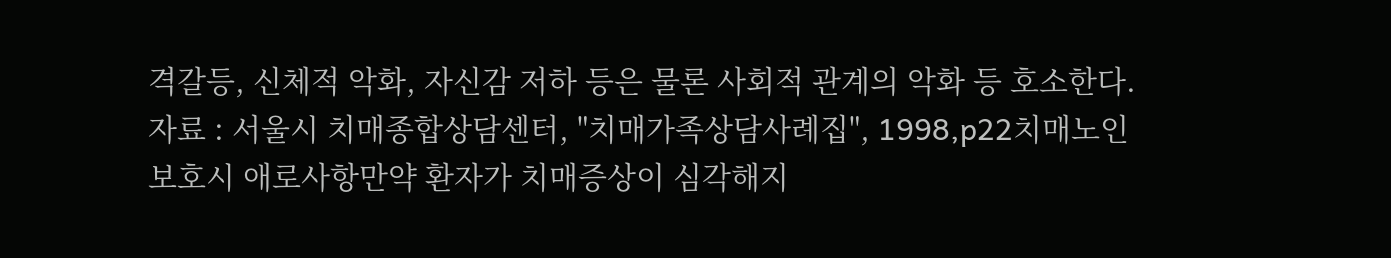격갈등, 신체적 악화, 자신감 저하 등은 물론 사회적 관계의 악화 등 호소한다.자료 : 서울시 치매종합상담센터, "치매가족상담사례집", 1998,p22치매노인 보호시 애로사항만약 환자가 치매증상이 심각해지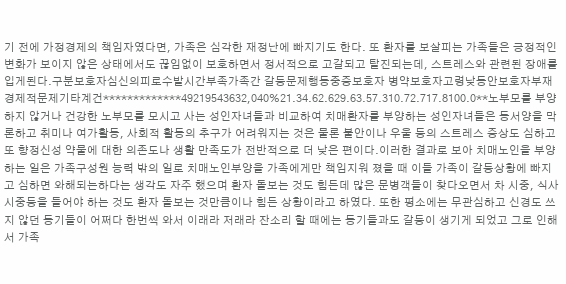기 전에 가정경제의 책임자였다면, 가족은 심각한 재정난에 빠지기도 한다. 또 환자를 보살피는 가족들은 긍정적인 변화가 보이지 않은 상태에서도 끊임없이 보호하면서 정서적으로 고갈되고 탈진되는데, 스트레스와 관련된 장애를 입게된다.구분보호자심신의피로수발시간부족가족간 갈등문제행동중증보호자 병약보호자고령낮동안보호자부재경제적문제기타계건*************49219543632,040%21.34.62.629.63.57.310.72.717.8100.0**노부모를 부양하지 않거나 건강한 노부모를 모시고 사는 성인자녀들과 비교하여 치매환자를 부양하는 성인자녀들은 동서양을 막론하고 취미나 여가활동, 사회적 활동의 추구가 어려워지는 것은 물론 불안이나 우울 등의 스트레스 증상도 심하고 또 향정신성 약물에 대한 의존도나 생활 만족도가 전반적으로 더 낮은 편이다.이러한 결과로 보아 치매노인을 부양하는 일은 가족구성원 능력 밖의 일로 치매노인부양을 가족에게만 책임지워 졌을 때 이들 가족이 갈등상황에 빠지고 심하면 와해되는하다는 생각도 자주 했으며 환자 돌보는 것도 힘든데 많은 문병객들이 찾다오면서 차 시중, 식사시중등을 들어야 하는 것도 환자 돌보는 것만큼이나 힘든 상황이라고 하였다. 또한 평소에는 무관심하고 신경도 쓰지 않던 동기들이 어쩌다 한번씩 와서 이래라 저래라 잔소리 할 때에는 동기들과도 갈등이 생기게 되었고 그로 인해서 가족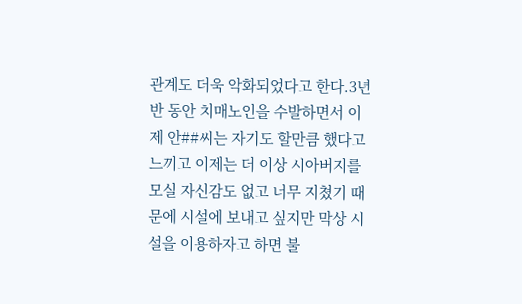관계도 더욱 악화되었다고 한다.3년 반 동안 치매노인을 수발하면서 이제 안##씨는 자기도 할만큼 했다고 느끼고 이제는 더 이상 시아버지를 모실 자신감도 없고 너무 지쳤기 때문에 시설에 보내고 싶지만 막상 시설을 이용하자고 하면 불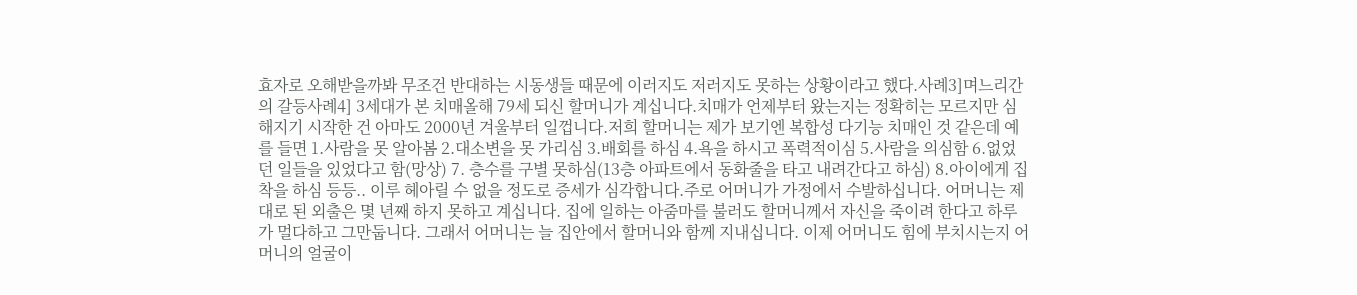효자로 오해받을까봐 무조건 반대하는 시동생들 때문에 이러지도 저러지도 못하는 상황이라고 했다.사례3]며느리간의 갈등사례4] 3세대가 본 치매올해 79세 되신 할머니가 계십니다.치매가 언제부터 왔는지는 정확히는 모르지만 심해지기 시작한 건 아마도 2000년 겨울부터 일껍니다.저희 할머니는 제가 보기엔 복합성 다기능 치매인 것 같은데 예를 들면 1.사람을 못 알아봄 2.대소변을 못 가리심 3.배회를 하심 4.욕을 하시고 폭력적이심 5.사람을 의심함 6.없었던 일들을 있었다고 함(망상) 7. 층수를 구별 못하심(13층 아파트에서 동화줄을 타고 내려간다고 하심) 8.아이에게 집착을 하심 등등.. 이루 헤아릴 수 없을 정도로 증세가 심각합니다.주로 어머니가 가정에서 수발하십니다. 어머니는 제대로 된 외출은 몇 년째 하지 못하고 계십니다. 집에 일하는 아줌마를 불러도 할머니께서 자신을 죽이려 한다고 하루가 멀다하고 그만둡니다. 그래서 어머니는 늘 집안에서 할머니와 함께 지내십니다. 이제 어머니도 힘에 부치시는지 어머니의 얼굴이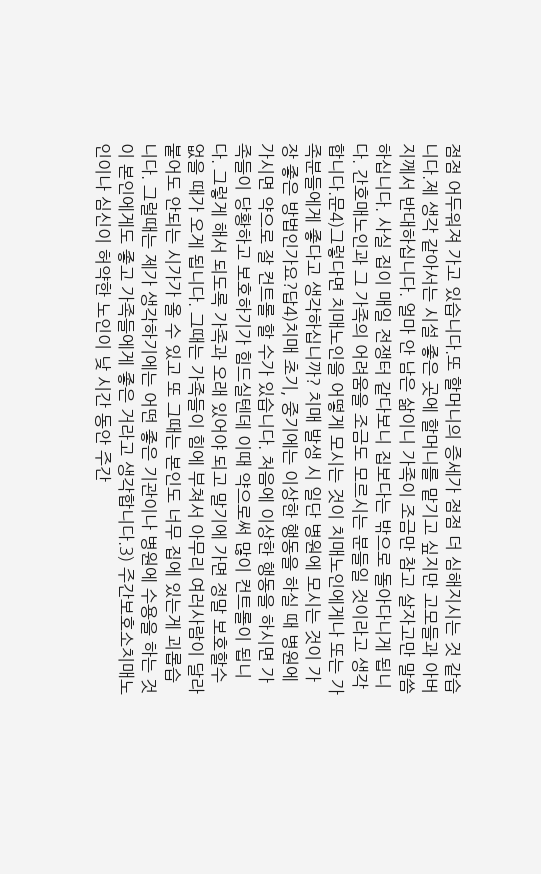점점 어두워져 가고 있습니다.또 할머니의 증세가 점점 더 심해지시는 것 같습니다.제 생각 같아서는 시설 좋은 곳에 할머니를 맡기고 싶지만 고모들과 아버지께서 반대하십니다. 얼마 안 남은 삶이니 가족이 조금만 참고 살자고만 말씀하십니다. 사실 집이 매일 전쟁터 같다보니 집보다는 밖으로 돌아다니게 됩니다. 간호매노인과 그 가족의 어려움을 조금도 모르시는 분들일 것이라고 생각합니다.문4)그렇다면 치매노인을 어떻게 모시는 것이 치매노인에게나 또는 가족분들에게 좋다고 생각하십니까? 치매 발생 시 일단 병원에 모시는 것이 가장 좋은 방법인가요?답4)치매 초기, 중기에는 이상한 행동을 하실 때 병원에 가시면 약으로 잘 컨트롤 할 수가 있습니다. 처음에 이상한 행동을 하시면 가족들이 당황하고 보호하기가 힘드실텐데 이때 약으로써 많이 컨트롤이 됩니다. 그렇게 해서 되도록 가족과 오래 있어야 되고 말기에 가면 정말 보호할수 없을 때가 오게 됩니다. 그때는 가족들이 힘에 부쳐서 아무리 여러사람이 달라붙어도 안되는 시가가 올 수 있고 또 그때는 본인도 너무 집에 있는게 괴롭습니다. 그럴때는 제가 생각하기에는 어떤 좋은 기관이나 병원에 수용을 하는 것이 본인에게도 좋고 가족들에게 좋은 거라고 생각합니다.3) 주간보호소치매노인이나 심신이 허약한 노인이 낮 시간 동안 주간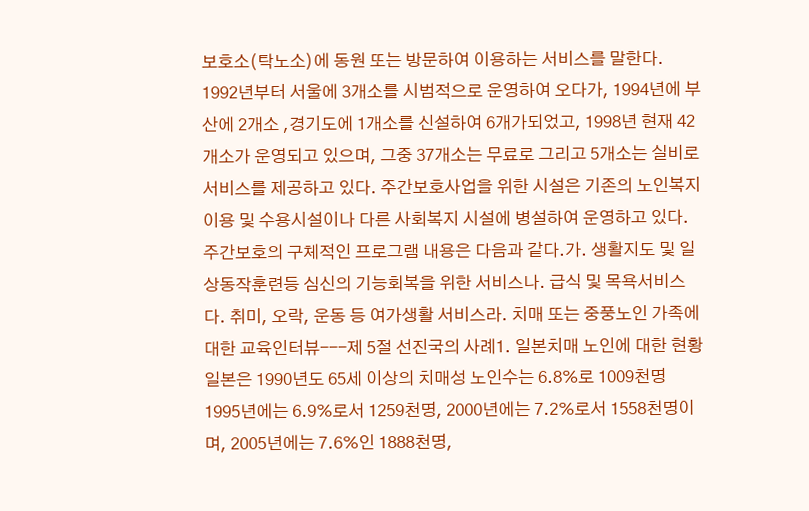보호소(탁노소)에 동원 또는 방문하여 이용하는 서비스를 말한다. 1992년부터 서울에 3개소를 시범적으로 운영하여 오다가, 1994년에 부산에 2개소 ,경기도에 1개소를 신설하여 6개가되었고, 1998년 현재 42개소가 운영되고 있으며, 그중 37개소는 무료로 그리고 5개소는 실비로 서비스를 제공하고 있다. 주간보호사업을 위한 시설은 기존의 노인복지 이용 및 수용시설이나 다른 사회복지 시설에 병설하여 운영하고 있다.주간보호의 구체적인 프로그램 내용은 다음과 같다.가. 생활지도 및 일상동작훈련등 심신의 기능회복을 위한 서비스나. 급식 및 목욕서비스다. 취미, 오락, 운동 등 여가생활 서비스라. 치매 또는 중풍노인 가족에 대한 교육인터뷰---제 5절 선진국의 사례1. 일본치매 노인에 대한 현황일본은 1990년도 65세 이상의 치매성 노인수는 6.8%로 1009천명 1995년에는 6.9%로서 1259천명, 2000년에는 7.2%로서 1558천명이며, 2005년에는 7.6%인 1888천명,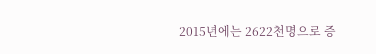2015년에는 2622천명으로 증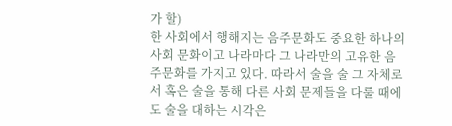가 할)
한 사회에서 행해지는 음주문화도 중요한 하나의 사회 문화이고 나라마다 그 나라만의 고유한 음주문화를 가지고 있다. 따라서 술을 술 그 자체로서 혹은 술을 통해 다른 사회 문제들을 다룰 때에도 술을 대하는 시각은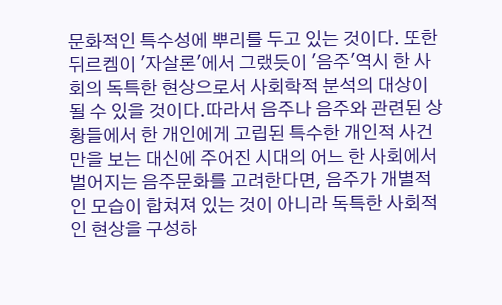문화적인 특수성에 뿌리를 두고 있는 것이다. 또한 뒤르켐이 '자살론'에서 그랬듯이 '음주'역시 한 사회의 독특한 현상으로서 사회학적 분석의 대상이 될 수 있을 것이다.따라서 음주나 음주와 관련된 상황들에서 한 개인에게 고립된 특수한 개인적 사건만을 보는 대신에 주어진 시대의 어느 한 사회에서 벌어지는 음주문화를 고려한다면, 음주가 개별적인 모습이 합쳐져 있는 것이 아니라 독특한 사회적인 현상을 구성하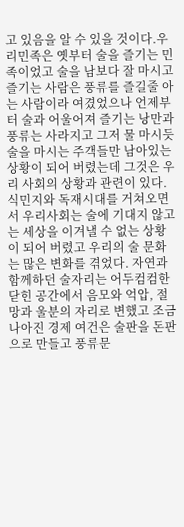고 있음을 알 수 있을 것이다.우리민족은 옛부터 술을 즐기는 민족이었고 술을 남보다 잘 마시고 즐기는 사람은 풍류를 즐길줄 아는 사람이라 여겼었으나 언제부터 술과 어울어져 즐기는 낭만과 풍류는 사라지고 그저 물 마시듯 술을 마시는 주객들만 남아있는 상황이 되어 버렸는데 그것은 우리 사회의 상황과 관련이 있다. 식민지와 독재시대를 거쳐오면서 우리사회는 술에 기대지 않고는 세상을 이겨낼 수 없는 상황이 되어 버렸고 우리의 술 문화는 많은 변화를 겪었다. 자연과 함께하던 술자리는 어두컴컴한 닫힌 공간에서 음모와 억압, 절망과 울분의 자리로 변했고 조금 나아진 경제 여건은 술판을 돈판으로 만들고 풍류문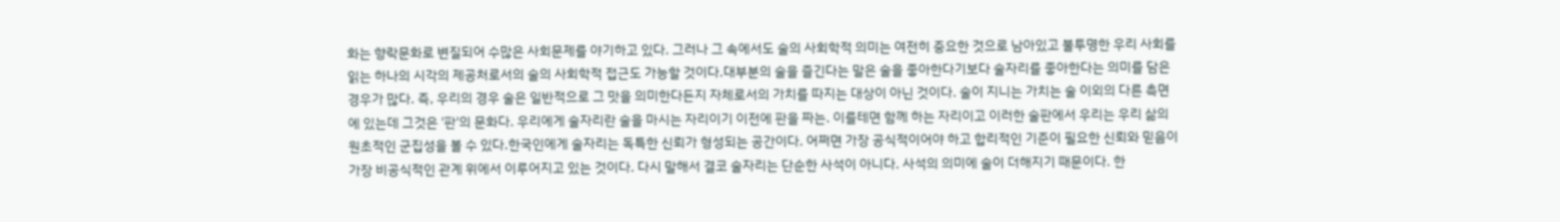화는 향락문화로 변질되어 수많은 사회문제를 야기하고 있다. 그러나 그 속에서도 술의 사회학적 의미는 여전히 중요한 것으로 남아있고 불투명한 우리 사회를 읽는 하나의 시각의 제공처로서의 술의 사회학적 접근도 가능할 것이다.대부분의 술을 즐긴다는 말은 술을 좋아한다기보다 술자리를 좋아한다는 의미를 담은 경우가 많다. 즉, 우리의 경우 술은 일반적으로 그 맛을 의미한다든지 자체로서의 가치를 따지는 대상이 아닌 것이다. 술이 지니는 가치는 술 이외의 다른 측면에 있는데 그것은 '판'의 문화다. 우리에게 술자리란 술을 마시는 자리이기 이전에 판을 짜는. 이를테면 함께 하는 자리이고 이러한 술판에서 우리는 우리 삶의 원초적인 군집성을 볼 수 있다.한국인에게 술자리는 독특한 신뢰가 형성되는 공간이다. 어쩌면 가장 공식적이어야 하고 합리적인 기준이 필요한 신뢰와 믿음이 가장 비공식적인 관계 위에서 이루어지고 있는 것이다. 다시 말해서 결코 술자리는 단순한 사석이 아니다. 사석의 의미에 술이 더해지기 때문이다. 한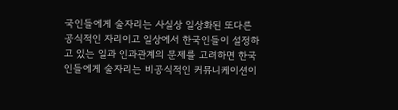국인들에게 술자리는 사실상 일상화된 또다른 공식적인 자리이고 일상에서 한국인들이 설정하고 있는 일과 인과관계의 문제를 고려하면 한국인들에게 술자리는 비공식적인 커뮤니케이션이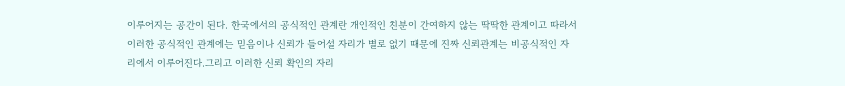이루어지는 공간이 된다. 한국에서의 공식적인 관계란 개인적인 친분이 간여하지 않는 딱딱한 관계이고 따라서 이러한 공식적인 관계에는 믿음이나 신뢰가 들어설 자리가 별로 없기 때문에 진짜 신뢰관계는 비공식적인 자리에서 이루어진다.그리고 이러한 신뢰 확인의 자리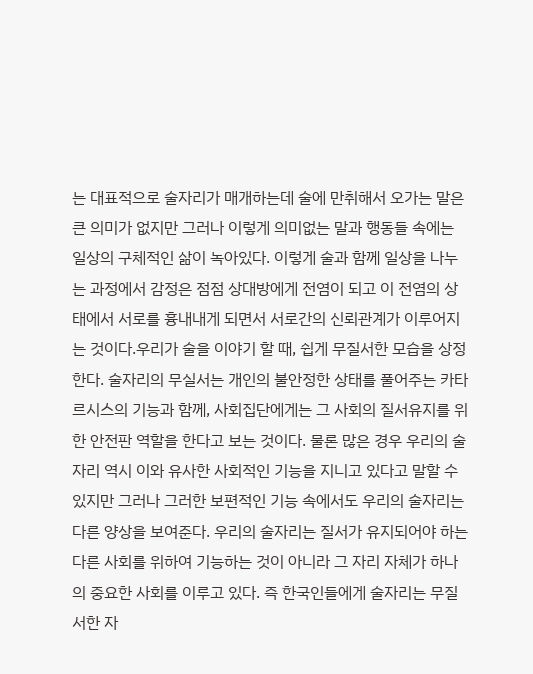는 대표적으로 술자리가 매개하는데 술에 만취해서 오가는 말은 큰 의미가 없지만 그러나 이렇게 의미없는 말과 행동들 속에는 일상의 구체적인 삶이 녹아있다. 이렇게 술과 함께 일상을 나누는 과정에서 감정은 점점 상대방에게 전염이 되고 이 전염의 상태에서 서로를 흉내내게 되면서 서로간의 신뢰관계가 이루어지는 것이다.우리가 술을 이야기 할 때, 쉽게 무질서한 모습을 상정한다. 술자리의 무실서는 개인의 불안정한 상태를 풀어주는 카타르시스의 기능과 함께, 사회집단에게는 그 사회의 질서유지를 위한 안전판 역할을 한다고 보는 것이다. 물론 많은 경우 우리의 술자리 역시 이와 유사한 사회적인 기능을 지니고 있다고 말할 수 있지만 그러나 그러한 보편적인 기능 속에서도 우리의 술자리는 다른 양상을 보여준다. 우리의 술자리는 질서가 유지되어야 하는 다른 사회를 위하여 기능하는 것이 아니라 그 자리 자체가 하나의 중요한 사회를 이루고 있다. 즉 한국인들에게 술자리는 무질서한 자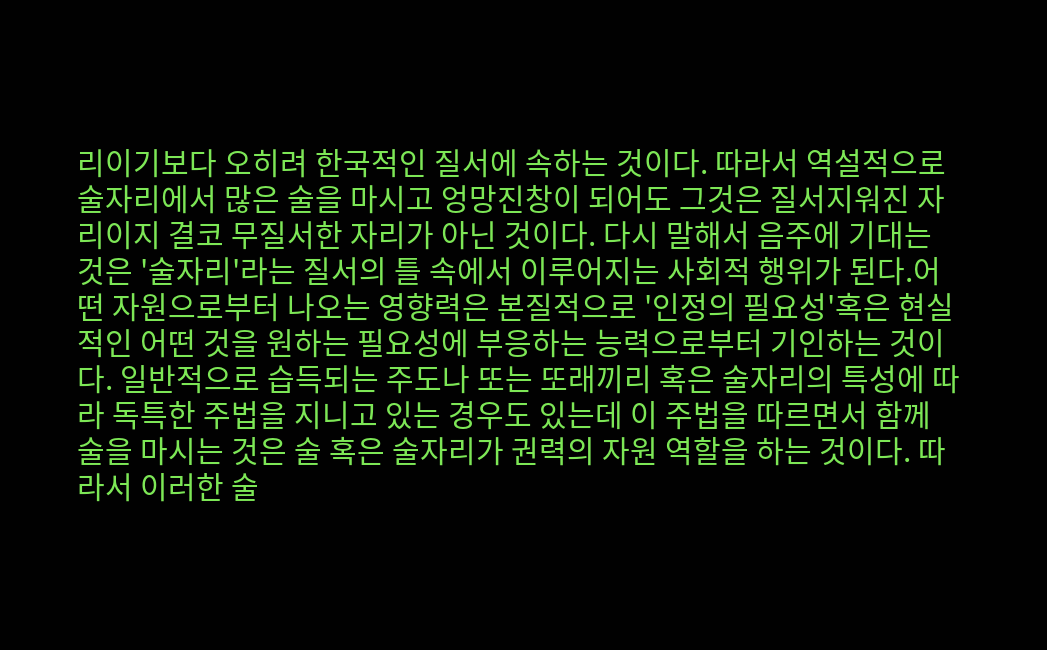리이기보다 오히려 한국적인 질서에 속하는 것이다. 따라서 역설적으로 술자리에서 많은 술을 마시고 엉망진창이 되어도 그것은 질서지워진 자리이지 결코 무질서한 자리가 아닌 것이다. 다시 말해서 음주에 기대는 것은 '술자리'라는 질서의 틀 속에서 이루어지는 사회적 행위가 된다.어떤 자원으로부터 나오는 영향력은 본질적으로 '인정의 필요성'혹은 현실적인 어떤 것을 원하는 필요성에 부응하는 능력으로부터 기인하는 것이다. 일반적으로 습득되는 주도나 또는 또래끼리 혹은 술자리의 특성에 따라 독특한 주법을 지니고 있는 경우도 있는데 이 주법을 따르면서 함께 술을 마시는 것은 술 혹은 술자리가 권력의 자원 역할을 하는 것이다. 따라서 이러한 술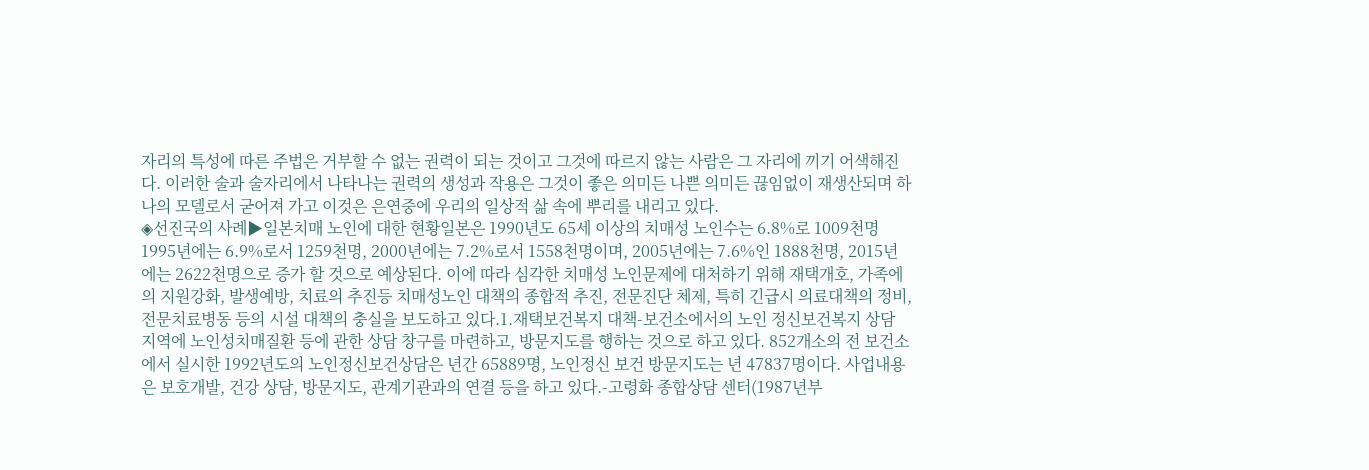자리의 특성에 따른 주법은 거부할 수 없는 권력이 되는 것이고 그것에 따르지 않는 사람은 그 자리에 끼기 어색해진다. 이러한 술과 술자리에서 나타나는 권력의 생성과 작용은 그것이 좋은 의미든 나쁜 의미든 끊임없이 재생산되며 하나의 모델로서 굳어져 가고 이것은 은연중에 우리의 일상적 삶 속에 뿌리를 내리고 있다.
◈선진국의 사례▶일본치매 노인에 대한 현황일본은 1990년도 65세 이상의 치매성 노인수는 6.8%로 1009천명 1995년에는 6.9%로서 1259천명, 2000년에는 7.2%로서 1558천명이며, 2005년에는 7.6%인 1888천명, 2015년에는 2622천명으로 증가 할 것으로 예상된다. 이에 따라 심각한 치매성 노인문제에 대처하기 위해 재택개호, 가족에의 지원강화, 발생예방, 치료의 추진등 치매성노인 대책의 종합적 추진, 전문진단 체제, 특히 긴급시 의료대책의 정비, 전문치료병동 등의 시설 대책의 충실을 보도하고 있다.1.재택보건복지 대책-보건소에서의 노인 정신보건복지 상담 지역에 노인성치매질환 등에 관한 상담 창구를 마련하고, 방문지도를 행하는 것으로 하고 있다. 852개소의 전 보건소에서 실시한 1992년도의 노인정신보건상담은 년간 65889명, 노인정신 보건 방문지도는 년 47837명이다. 사업내용은 보호개발, 건강 상담, 방문지도, 관계기관과의 연결 등을 하고 있다.-고령화 종합상담 센터(1987년부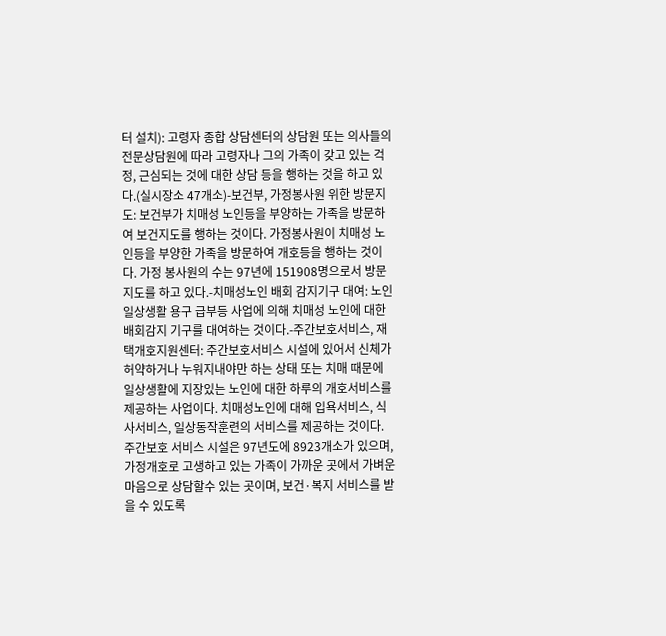터 설치): 고령자 종합 상담센터의 상담원 또는 의사들의 전문상담원에 따라 고령자나 그의 가족이 갖고 있는 걱정, 근심되는 것에 대한 상담 등을 행하는 것을 하고 있다.(실시장소 47개소)-보건부, 가정봉사원 위한 방문지도: 보건부가 치매성 노인등을 부양하는 가족을 방문하여 보건지도를 행하는 것이다. 가정봉사원이 치매성 노인등을 부양한 가족을 방문하여 개호등을 행하는 것이다. 가정 봉사원의 수는 97년에 151908명으로서 방문지도를 하고 있다.-치매성노인 배회 감지기구 대여: 노인일상생활 용구 급부등 사업에 의해 치매성 노인에 대한 배회감지 기구를 대여하는 것이다.-주간보호서비스, 재택개호지원센터: 주간보호서비스 시설에 있어서 신체가 허약하거나 누워지내야만 하는 상태 또는 치매 때문에 일상생활에 지장있는 노인에 대한 하루의 개호서비스를 제공하는 사업이다. 치매성노인에 대해 입욕서비스, 식사서비스, 일상동작훈련의 서비스를 제공하는 것이다. 주간보호 서비스 시설은 97년도에 8923개소가 있으며, 가정개호로 고생하고 있는 가족이 가까운 곳에서 가벼운 마음으로 상담할수 있는 곳이며, 보건·복지 서비스를 받을 수 있도록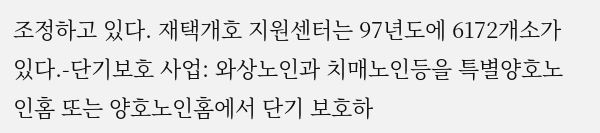조정하고 있다. 재택개호 지원센터는 97년도에 6172개소가 있다.-단기보호 사업: 와상노인과 치매노인등을 특별양호노인홈 또는 양호노인홈에서 단기 보호하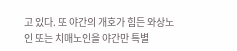고 있다. 또 야간의 개호가 힘든 와상노인 또는 치매노인을 야간만 특별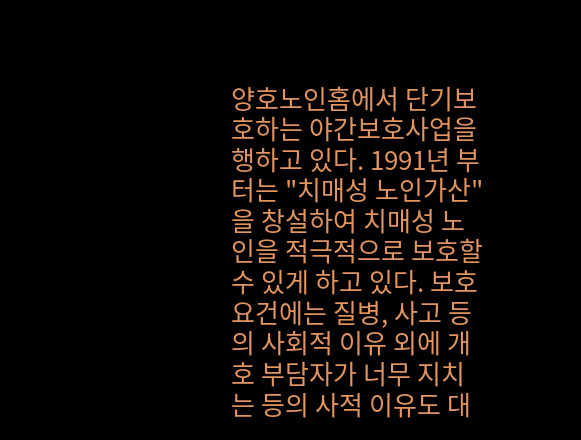양호노인홈에서 단기보호하는 야간보호사업을 행하고 있다. 1991년 부터는 "치매성 노인가산"을 창설하여 치매성 노인을 적극적으로 보호할 수 있게 하고 있다. 보호요건에는 질병, 사고 등의 사회적 이유 외에 개호 부담자가 너무 지치는 등의 사적 이유도 대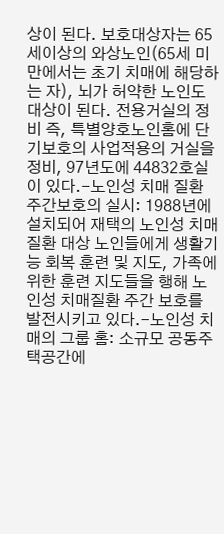상이 된다. 보호대상자는 65세이상의 와상노인(65세 미만에서는 초기 치매에 해당하는 자), 뇌가 허약한 노인도 대상이 된다. 전용거실의 정비 즉, 특별양호노인홈에 단기보호의 사업적용의 거실을 정비, 97년도에 44832호실이 있다.-노인성 치매 질환 주간보호의 실시: 1988년에 설치되어 재택의 노인성 치매질환 대상 노인들에게 생활기능 회복 훈련 및 지도, 가족에 위한 훈련 지도들을 행해 노인성 치매질환 주간 보호를 발전시키고 있다.-노인성 치매의 그룹 홈: 소규모 공동주택공간에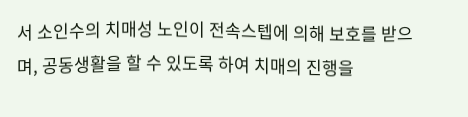서 소인수의 치매성 노인이 전속스텝에 의해 보호를 받으며, 공동생활을 할 수 있도록 하여 치매의 진행을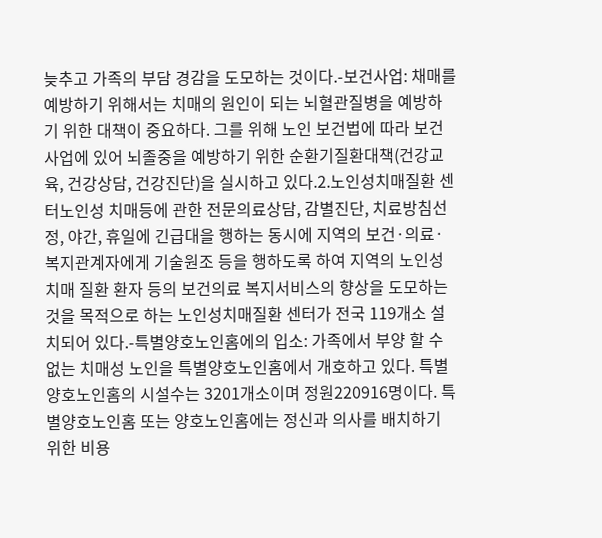늦추고 가족의 부담 경감을 도모하는 것이다.-보건사업: 채매를 예방하기 위해서는 치매의 원인이 되는 뇌혈관질병을 예방하기 위한 대책이 중요하다. 그를 위해 노인 보건법에 따라 보건 사업에 있어 뇌졸중을 예방하기 위한 순환기질환대책(건강교육, 건강상담, 건강진단)을 실시하고 있다.2.노인성치매질환 센터노인성 치매등에 관한 전문의료상담, 감별진단, 치료방침선정, 야간, 휴일에 긴급대을 행하는 동시에 지역의 보건·의료·복지관계자에게 기술원조 등을 행하도록 하여 지역의 노인성치매 질환 환자 등의 보건의료 복지서비스의 향상을 도모하는 것을 목적으로 하는 노인성치매질환 센터가 전국 119개소 설치되어 있다.-특별양호노인홈에의 입소: 가족에서 부양 할 수 없는 치매성 노인을 특별양호노인홈에서 개호하고 있다. 특별양호노인홈의 시설수는 3201개소이며 정원220916명이다. 특별양호노인홈 또는 양호노인홈에는 정신과 의사를 배치하기 위한 비용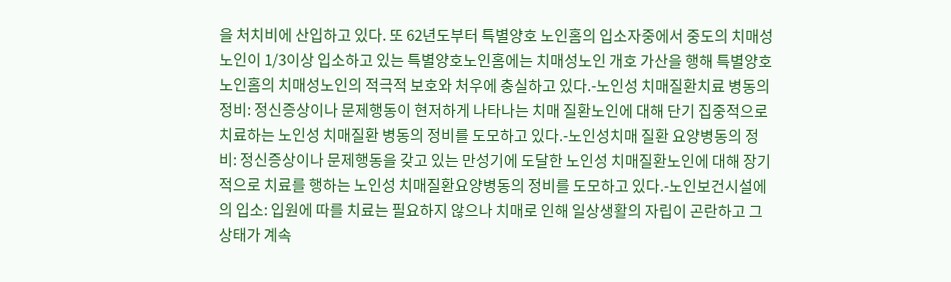을 처치비에 산입하고 있다. 또 62년도부터 특별양호 노인홈의 입소자중에서 중도의 치매성노인이 1/3이상 입소하고 있는 특별양호노인홈에는 치매성노인 개호 가산을 행해 특별양호노인홈의 치매성노인의 적극적 보호와 처우에 충실하고 있다.-노인성 치매질환치료 병동의 정비: 정신증상이나 문제행동이 현저하게 나타나는 치매 질환노인에 대해 단기 집중적으로 치료하는 노인성 치매질환 병동의 정비를 도모하고 있다.-노인성치매 질환 요양병동의 정비: 정신증상이나 문제행동을 갖고 있는 만성기에 도달한 노인성 치매질환노인에 대해 장기적으로 치료를 행하는 노인성 치매질환요양병동의 정비를 도모하고 있다.-노인보건시설에의 입소: 입원에 따를 치료는 필요하지 않으나 치매로 인해 일상생활의 자립이 곤란하고 그 상태가 계속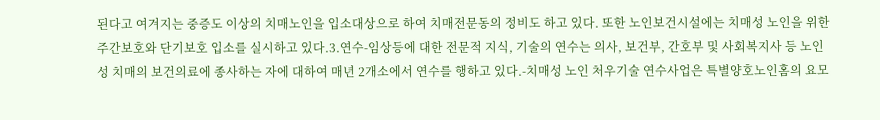된다고 여겨지는 중증도 이상의 치매노인을 입소대상으로 하여 치매전문동의 정비도 하고 있다. 또한 노인보건시설에는 치매성 노인을 위한 주간보호와 단기보호 입소를 실시하고 있다.3.연수-임상등에 대한 전문적 지식, 기술의 연수는 의사, 보건부, 간호부 및 사회복지사 등 노인성 치매의 보건의료에 종사하는 자에 대하여 매년 2개소에서 연수를 행하고 있다.-치매성 노인 처우기술 연수사업은 특별양호노인홈의 요모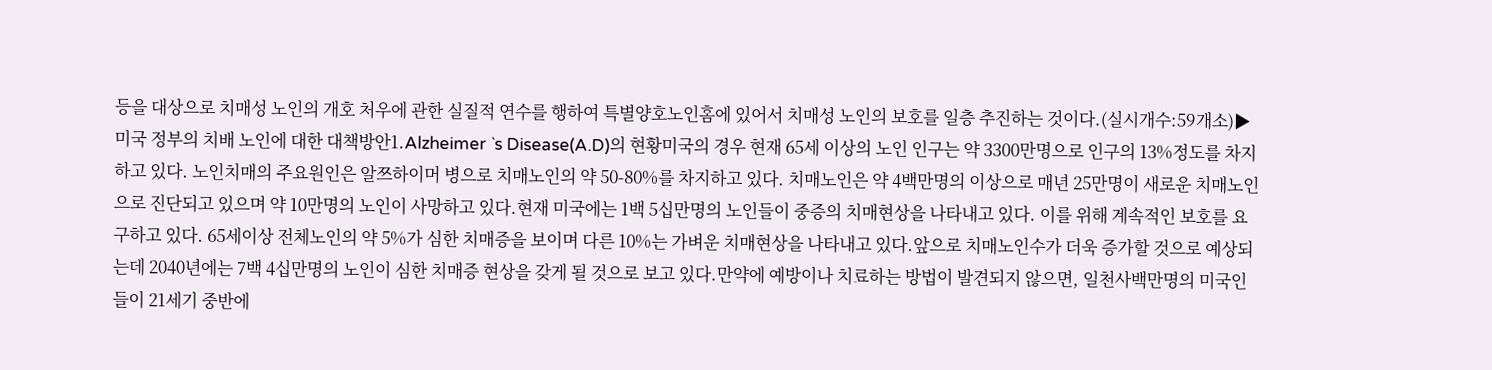등을 대상으로 치매성 노인의 개호 처우에 관한 실질적 연수를 행하여 특별양호노인홈에 있어서 치매성 노인의 보호를 일층 추진하는 것이다.(실시개수:59개소)▶미국 정부의 치배 노인에 대한 대책방안1.Alzheimer `s Disease(A.D)의 현황미국의 경우 현재 65세 이상의 노인 인구는 약 3300만명으로 인구의 13%정도를 차지하고 있다. 노인치매의 주요원인은 알쯔하이머 병으로 치매노인의 약 50-80%를 차지하고 있다. 치매노인은 약 4백만명의 이상으로 매년 25만명이 새로운 치매노인으로 진단되고 있으며 약 10만명의 노인이 사망하고 있다.현재 미국에는 1백 5십만명의 노인들이 중증의 치매현상을 나타내고 있다. 이를 위해 계속적인 보호를 요구하고 있다. 65세이상 전체노인의 약 5%가 심한 치매증을 보이며 다른 10%는 가벼운 치매현상을 나타내고 있다.앞으로 치매노인수가 더욱 증가할 것으로 예상되는데 2040년에는 7백 4십만명의 노인이 심한 치매증 현상을 갖게 될 것으로 보고 있다.만약에 예방이나 치료하는 방법이 발견되지 않으면, 일천사백만명의 미국인들이 21세기 중반에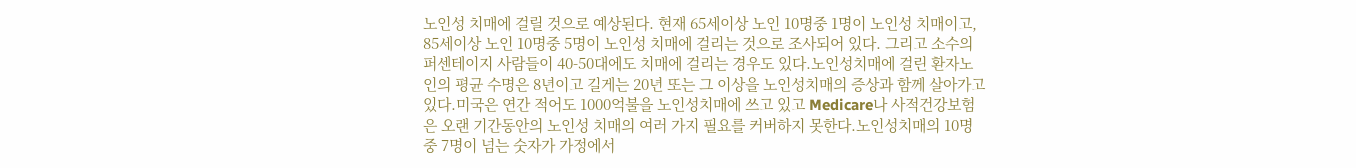노인성 치매에 걸릴 것으로 예상된다. 현재 65세이상 노인 10명중 1명이 노인성 치매이고, 85세이상 노인 10명중 5명이 노인성 치매에 걸리는 것으로 조사되어 있다. 그리고 소수의 퍼센테이지 사람들이 40-50대에도 치매에 걸리는 경우도 있다.노인성치매에 걸린 환자노인의 평균 수명은 8년이고 길게는 20년 또는 그 이상을 노인성치매의 증상과 함께 살아가고 있다.미국은 연간 적어도 1000억불을 노인성치매에 쓰고 있고 Medicare나 사적건강보험은 오랜 기간동안의 노인성 치매의 여러 가지 필요를 커버하지 못한다.노인성치매의 10명중 7명이 넘는 숫자가 가정에서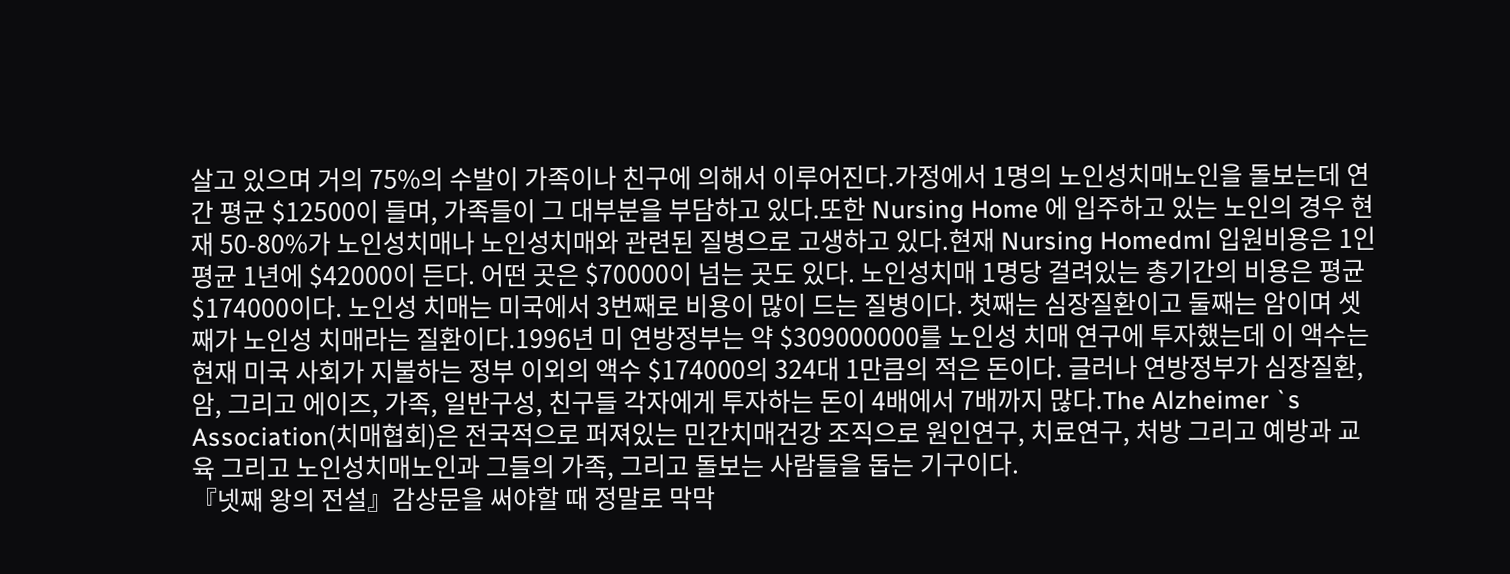살고 있으며 거의 75%의 수발이 가족이나 친구에 의해서 이루어진다.가정에서 1명의 노인성치매노인을 돌보는데 연간 평균 $12500이 들며, 가족들이 그 대부분을 부담하고 있다.또한 Nursing Home 에 입주하고 있는 노인의 경우 현재 50-80%가 노인성치매나 노인성치매와 관련된 질병으로 고생하고 있다.현재 Nursing Homedml 입원비용은 1인 평균 1년에 $42000이 든다. 어떤 곳은 $70000이 넘는 곳도 있다. 노인성치매 1명당 걸려있는 총기간의 비용은 평균 $174000이다. 노인성 치매는 미국에서 3번째로 비용이 많이 드는 질병이다. 첫째는 심장질환이고 둘째는 암이며 셋째가 노인성 치매라는 질환이다.1996년 미 연방정부는 약 $309000000를 노인성 치매 연구에 투자했는데 이 액수는 현재 미국 사회가 지불하는 정부 이외의 액수 $174000의 324대 1만큼의 적은 돈이다. 글러나 연방정부가 심장질환, 암, 그리고 에이즈, 가족, 일반구성, 친구들 각자에게 투자하는 돈이 4배에서 7배까지 많다.The Alzheimer `s Association(치매협회)은 전국적으로 퍼져있는 민간치매건강 조직으로 원인연구, 치료연구, 처방 그리고 예방과 교육 그리고 노인성치매노인과 그들의 가족, 그리고 돌보는 사람들을 돕는 기구이다.
『넷째 왕의 전설』감상문을 써야할 때 정말로 막막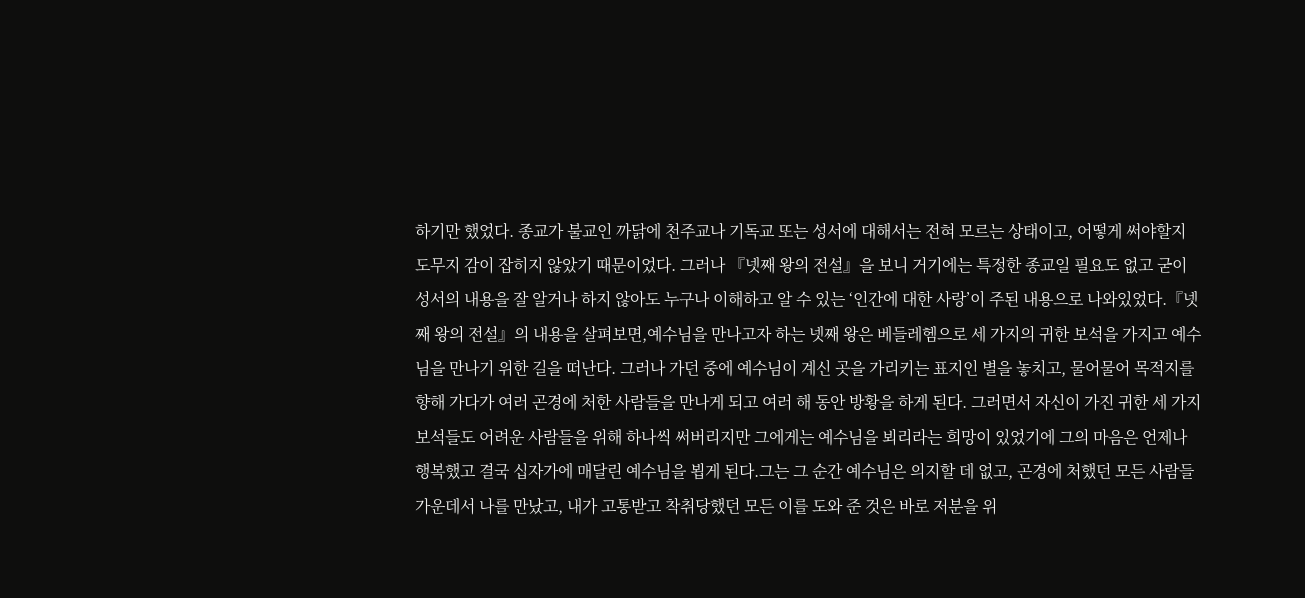하기만 했었다. 종교가 불교인 까닭에 천주교나 기독교 또는 성서에 대해서는 전혀 모르는 상태이고, 어떻게 써야할지 도무지 감이 잡히지 않았기 때문이었다. 그러나 『넷째 왕의 전설』을 보니 거기에는 특정한 종교일 필요도 없고 굳이 성서의 내용을 잘 알거나 하지 않아도 누구나 이해하고 알 수 있는 ‘인간에 대한 사랑’이 주된 내용으로 나와있었다.『넷째 왕의 전설』의 내용을 살펴보면,예수님을 만나고자 하는 넷째 왕은 베들레헴으로 세 가지의 귀한 보석을 가지고 예수님을 만나기 위한 길을 떠난다. 그러나 가던 중에 예수님이 계신 곳을 가리키는 표지인 별을 놓치고, 물어물어 목적지를 향해 가다가 여러 곤경에 처한 사람들을 만나게 되고 여러 해 동안 방황을 하게 된다. 그러면서 자신이 가진 귀한 세 가지 보석들도 어려운 사람들을 위해 하나씩 써버리지만 그에게는 예수님을 뵈리라는 희망이 있었기에 그의 마음은 언제나 행복했고 결국 십자가에 매달린 예수님을 뵙게 된다.그는 그 순간 예수님은 의지할 데 없고, 곤경에 처했던 모든 사람들 가운데서 나를 만났고, 내가 고통받고 착취당했던 모든 이를 도와 준 것은 바로 저분을 위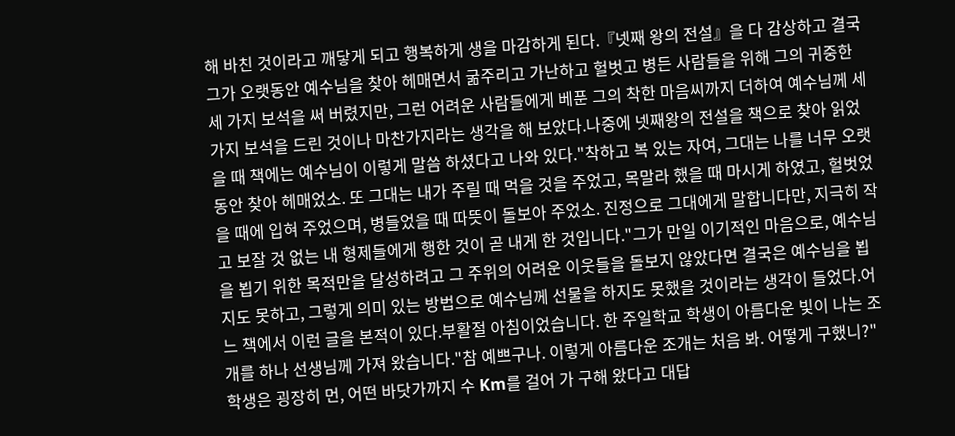해 바친 것이라고 깨닿게 되고 행복하게 생을 마감하게 된다.『넷째 왕의 전설』을 다 감상하고 결국 그가 오랫동안 예수님을 찾아 헤매면서 굶주리고 가난하고 헐벗고 병든 사람들을 위해 그의 귀중한 세 가지 보석을 써 버렸지만, 그런 어려운 사람들에게 베푼 그의 착한 마음씨까지 더하여 예수님께 세 가지 보석을 드린 것이나 마찬가지라는 생각을 해 보았다.나중에 넷째왕의 전설을 책으로 찾아 읽었을 때 책에는 예수님이 이렇게 말씀 하셨다고 나와 있다."착하고 복 있는 자여, 그대는 나를 너무 오랫동안 찾아 헤매었소. 또 그대는 내가 주릴 때 먹을 것을 주었고, 목말라 했을 때 마시게 하였고, 헐벗었을 때에 입혀 주었으며, 병들었을 때 따뜻이 돌보아 주었소. 진정으로 그대에게 말합니다만, 지극히 작고 보잘 것 없는 내 형제들에게 행한 것이 곧 내게 한 것입니다."그가 만일 이기적인 마음으로, 예수님을 뵙기 위한 목적만을 달성하려고 그 주위의 어려운 이웃들을 돌보지 않았다면 결국은 예수님을 뵙지도 못하고, 그렇게 의미 있는 방법으로 예수님께 선물을 하지도 못했을 것이라는 생각이 들었다.어느 책에서 이런 글을 본적이 있다.부활절 아침이었습니다. 한 주일학교 학생이 아름다운 빛이 나는 조개를 하나 선생님께 가져 왔습니다."참 예쁘구나. 이렇게 아름다운 조개는 처음 봐. 어떻게 구했니?"학생은 굉장히 먼, 어떤 바닷가까지 수 Km를 걸어 가 구해 왔다고 대답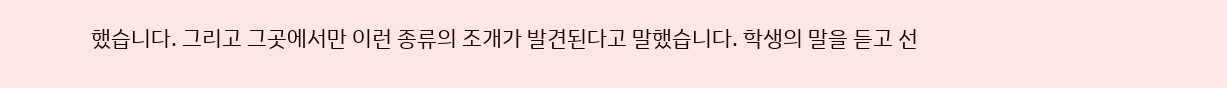했습니다. 그리고 그곳에서만 이런 종류의 조개가 발견된다고 말했습니다. 학생의 말을 듣고 선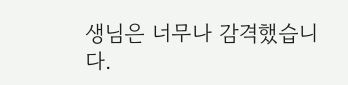생님은 너무나 감격했습니다.